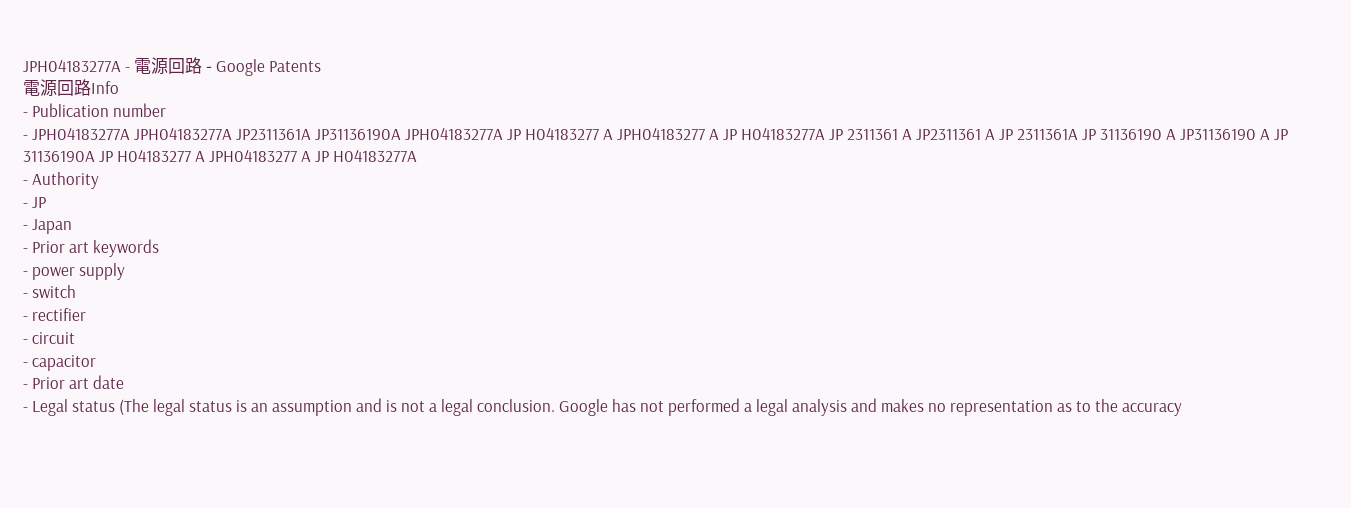JPH04183277A - 電源回路 - Google Patents
電源回路Info
- Publication number
- JPH04183277A JPH04183277A JP2311361A JP31136190A JPH04183277A JP H04183277 A JPH04183277 A JP H04183277A JP 2311361 A JP2311361 A JP 2311361A JP 31136190 A JP31136190 A JP 31136190A JP H04183277 A JPH04183277 A JP H04183277A
- Authority
- JP
- Japan
- Prior art keywords
- power supply
- switch
- rectifier
- circuit
- capacitor
- Prior art date
- Legal status (The legal status is an assumption and is not a legal conclusion. Google has not performed a legal analysis and makes no representation as to the accuracy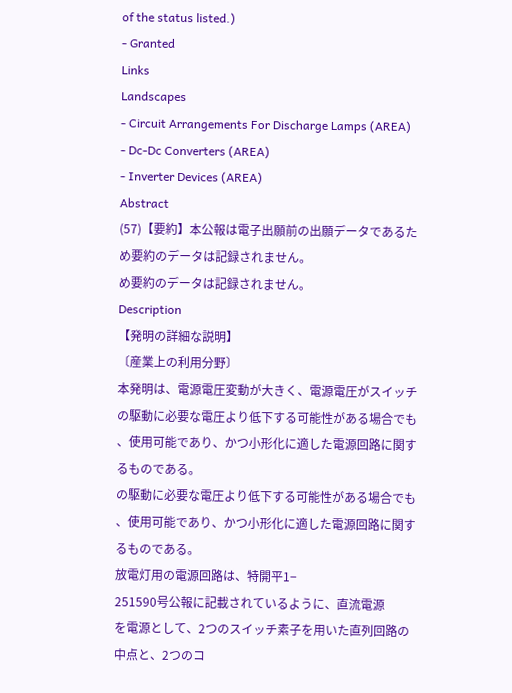of the status listed.)
- Granted
Links
Landscapes
- Circuit Arrangements For Discharge Lamps (AREA)
- Dc-Dc Converters (AREA)
- Inverter Devices (AREA)
Abstract
(57)【要約】本公報は電子出願前の出願データであるた
め要約のデータは記録されません。
め要約のデータは記録されません。
Description
【発明の詳細な説明】
〔産業上の利用分野〕
本発明は、電源電圧変動が大きく、電源電圧がスイッチ
の駆動に必要な電圧より低下する可能性がある場合でも
、使用可能であり、かつ小形化に適した電源回路に関す
るものである。
の駆動に必要な電圧より低下する可能性がある場合でも
、使用可能であり、かつ小形化に適した電源回路に関す
るものである。
放電灯用の電源回路は、特開平1−
251590号公報に記載されているように、直流電源
を電源として、2つのスイッチ素子を用いた直列回路の
中点と、2つのコ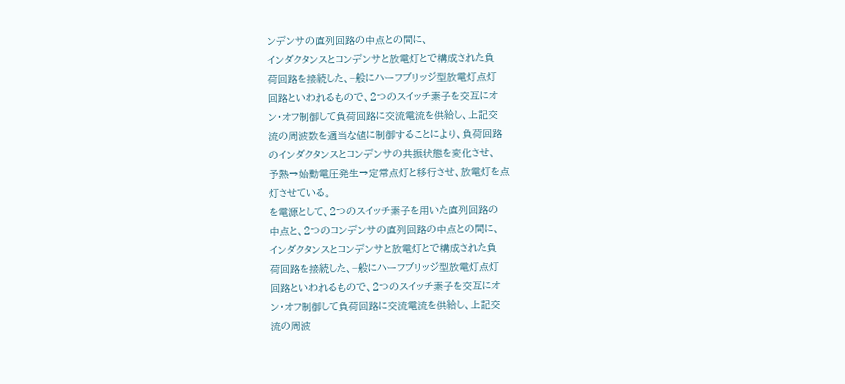ンデンサの直列回路の中点との間に、
インダクタンスとコンデンサと放電灯とで構成された負
荷回路を接続した、−般にハーフブリッジ型放電灯点灯
回路といわれるもので、2つのスイッチ素子を交互にオ
ン・オフ制御して負荷回路に交流電流を供給し、上記交
流の周波数を適当な値に制御することにより、負荷回路
のインダクタンスとコンデンサの共振状態を変化させ、
予熱→始動電圧発生→定常点灯と移行させ、放電灯を点
灯させている。
を電源として、2つのスイッチ素子を用いた直列回路の
中点と、2つのコンデンサの直列回路の中点との間に、
インダクタンスとコンデンサと放電灯とで構成された負
荷回路を接続した、−般にハーフブリッジ型放電灯点灯
回路といわれるもので、2つのスイッチ素子を交互にオ
ン・オフ制御して負荷回路に交流電流を供給し、上記交
流の周波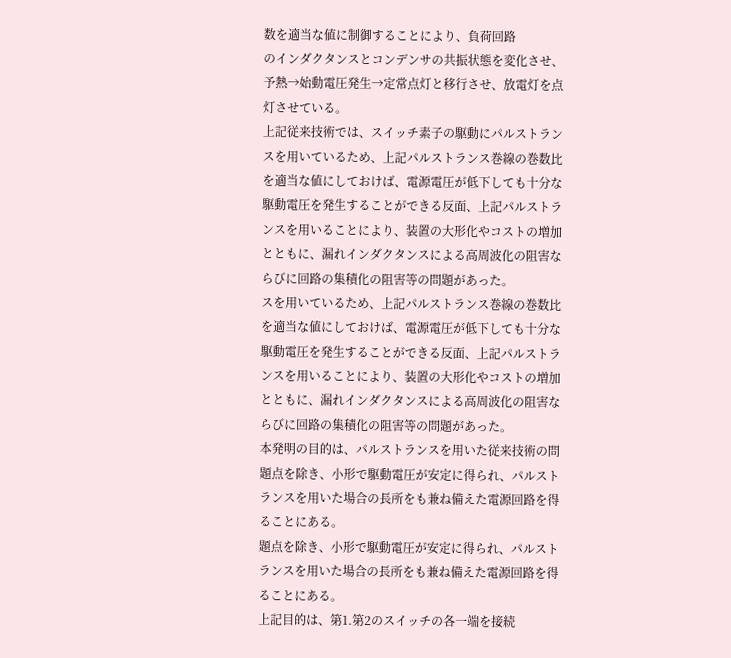数を適当な値に制御することにより、負荷回路
のインダクタンスとコンデンサの共振状態を変化させ、
予熱→始動電圧発生→定常点灯と移行させ、放電灯を点
灯させている。
上記従来技術では、スイッチ素子の駆動にパルストラン
スを用いているため、上記パルストランス巻線の巻数比
を適当な値にしておけば、電源電圧が低下しても十分な
駆動電圧を発生することができる反面、上記パルストラ
ンスを用いることにより、装置の大形化やコストの増加
とともに、漏れインダクタンスによる高周波化の阻害な
らびに回路の集積化の阻害等の問題があった。
スを用いているため、上記パルストランス巻線の巻数比
を適当な値にしておけば、電源電圧が低下しても十分な
駆動電圧を発生することができる反面、上記パルストラ
ンスを用いることにより、装置の大形化やコストの増加
とともに、漏れインダクタンスによる高周波化の阻害な
らびに回路の集積化の阻害等の問題があった。
本発明の目的は、パルストランスを用いた従来技術の問
題点を除き、小形で駆動電圧が安定に得られ、パルスト
ランスを用いた場合の長所をも兼ね備えた電源回路を得
ることにある。
題点を除き、小形で駆動電圧が安定に得られ、パルスト
ランスを用いた場合の長所をも兼ね備えた電源回路を得
ることにある。
上記目的は、第1.第2のスイッチの各一端を接続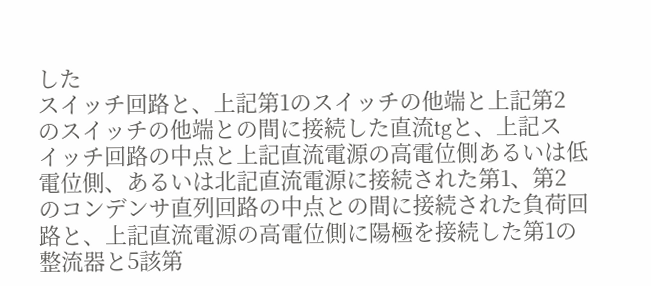した
スイッチ回路と、上記第1のスイッチの他端と上記第2
のスイッチの他端との間に接続した直流tgと、上記ス
イッチ回路の中点と上記直流電源の高電位側あるいは低
電位側、あるいは北記直流電源に接続された第1、第2
のコンデンサ直列回路の中点との間に接続された負荷回
路と、上記直流電源の高電位側に陽極を接続した第1の
整流器と5該第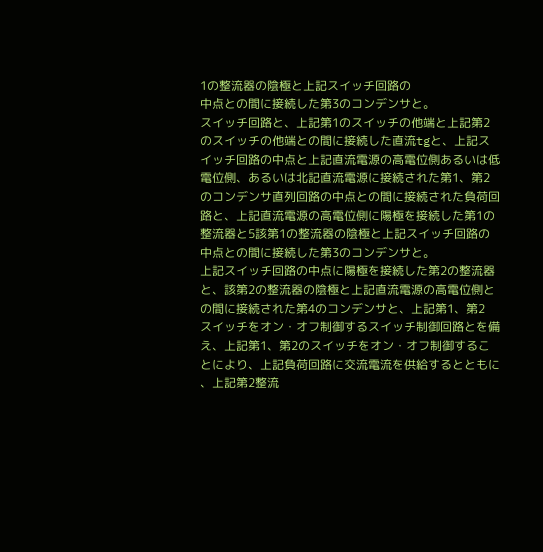1の整流器の陰極と上記スイッチ回路の
中点との間に接続した第3のコンデンサと。
スイッチ回路と、上記第1のスイッチの他端と上記第2
のスイッチの他端との間に接続した直流tgと、上記ス
イッチ回路の中点と上記直流電源の高電位側あるいは低
電位側、あるいは北記直流電源に接続された第1、第2
のコンデンサ直列回路の中点との間に接続された負荷回
路と、上記直流電源の高電位側に陽極を接続した第1の
整流器と5該第1の整流器の陰極と上記スイッチ回路の
中点との間に接続した第3のコンデンサと。
上記スイッチ回路の中点に陽極を接続した第2の整流器
と、該第2の整流器の陰極と上記直流電源の高電位側と
の間に接続された第4のコンデンサと、上記第1、第2
スイッチをオン・オフ制御するスイッチ制御回路とを備
え、上記第1、第2のスイッチをオン・オフ制御するこ
とにより、上記負荷回路に交流電流を供給するとともに
、上記第2整流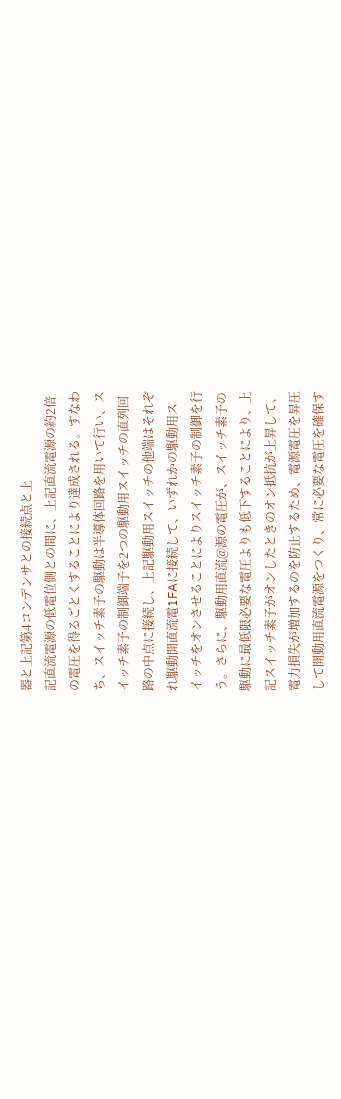器と上記第4コンデンサとの接続点と上
記直流電源の低電位側との間に、上記直流電源の約2倍
の電圧を得るごとくすることにより達成される。すなわ
ち、スイッチ素子の駆動は半導体回路を用いて行い、ス
イッチ素子の制御端子を2つの駆動用スイッチの直列回
路の中点に接続し、上記駆動用スイッチの他端はそれぞ
れ駆動開直流電1FAに接続して、いずれかの駆動用ス
イッチをオンさせることによりスイッチ素子の制御を行
う。さらに、駆動用直流@源の電圧が、スイッチ素子の
駆動に最低限必要な電圧よりも低下することにより、上
記スイッチ素子がオンしたときのオン抵抗が上昇して、
電力損失が増加するのを防止するため、電源電圧を昇圧
して開動用直流電源をつくり、常に必要な電圧を確保す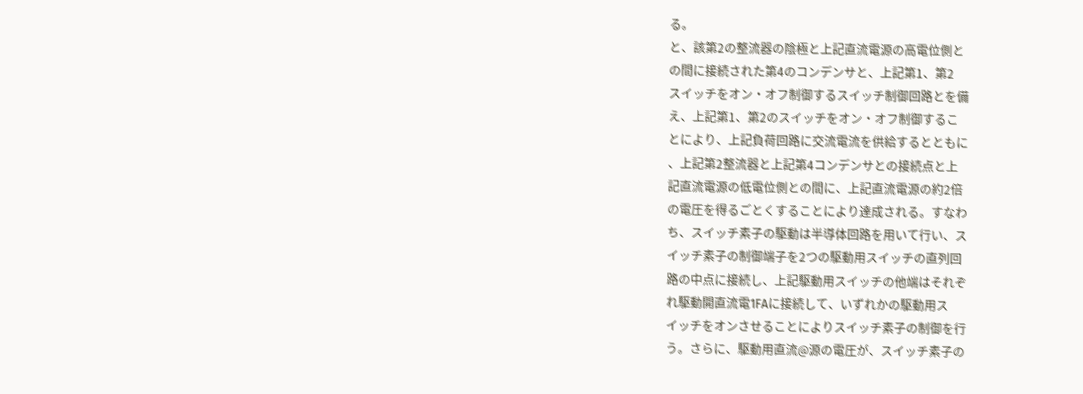る。
と、該第2の整流器の陰極と上記直流電源の高電位側と
の間に接続された第4のコンデンサと、上記第1、第2
スイッチをオン・オフ制御するスイッチ制御回路とを備
え、上記第1、第2のスイッチをオン・オフ制御するこ
とにより、上記負荷回路に交流電流を供給するとともに
、上記第2整流器と上記第4コンデンサとの接続点と上
記直流電源の低電位側との間に、上記直流電源の約2倍
の電圧を得るごとくすることにより達成される。すなわ
ち、スイッチ素子の駆動は半導体回路を用いて行い、ス
イッチ素子の制御端子を2つの駆動用スイッチの直列回
路の中点に接続し、上記駆動用スイッチの他端はそれぞ
れ駆動開直流電1FAに接続して、いずれかの駆動用ス
イッチをオンさせることによりスイッチ素子の制御を行
う。さらに、駆動用直流@源の電圧が、スイッチ素子の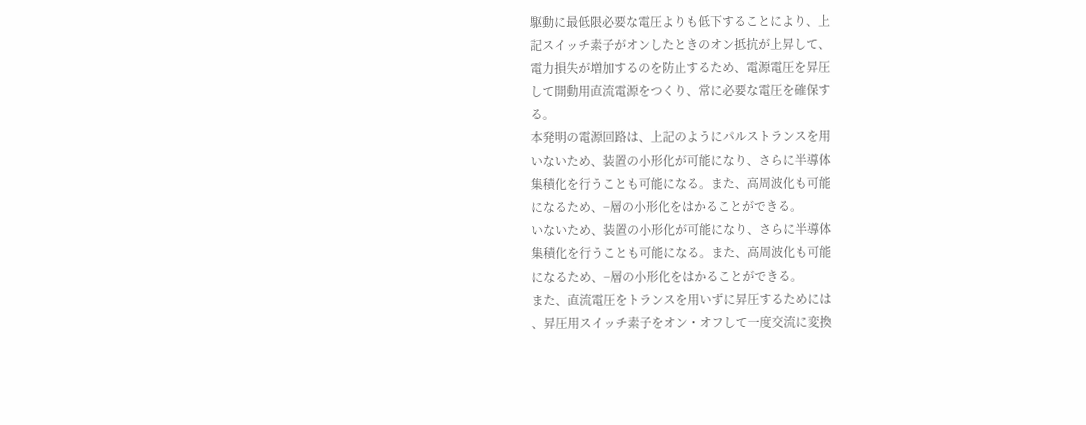駆動に最低限必要な電圧よりも低下することにより、上
記スイッチ素子がオンしたときのオン抵抗が上昇して、
電力損失が増加するのを防止するため、電源電圧を昇圧
して開動用直流電源をつくり、常に必要な電圧を確保す
る。
本発明の電源回路は、上記のようにパルストランスを用
いないため、装置の小形化が可能になり、さらに半導体
集積化を行うことも可能になる。また、高周波化も可能
になるため、−層の小形化をはかることができる。
いないため、装置の小形化が可能になり、さらに半導体
集積化を行うことも可能になる。また、高周波化も可能
になるため、−層の小形化をはかることができる。
また、直流電圧をトランスを用いずに昇圧するためには
、昇圧用スイッチ素子をオン・オフして一度交流に変換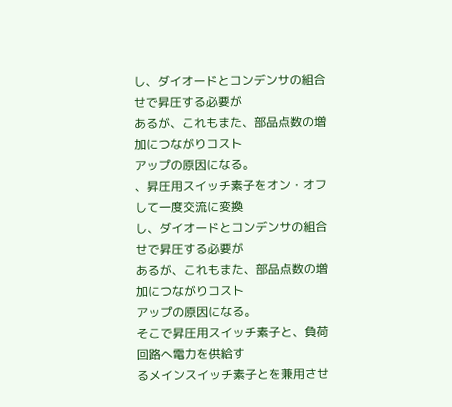し、ダイオードとコンデンサの組合せで昇圧する必要が
あるが、これもまた、部品点数の増加につながりコスト
アップの原因になる。
、昇圧用スイッチ素子をオン・オフして一度交流に変換
し、ダイオードとコンデンサの組合せで昇圧する必要が
あるが、これもまた、部品点数の増加につながりコスト
アップの原因になる。
そこで昇圧用スイッチ素子と、負荷回路へ電力を供給す
るメインスイッチ素子とを兼用させ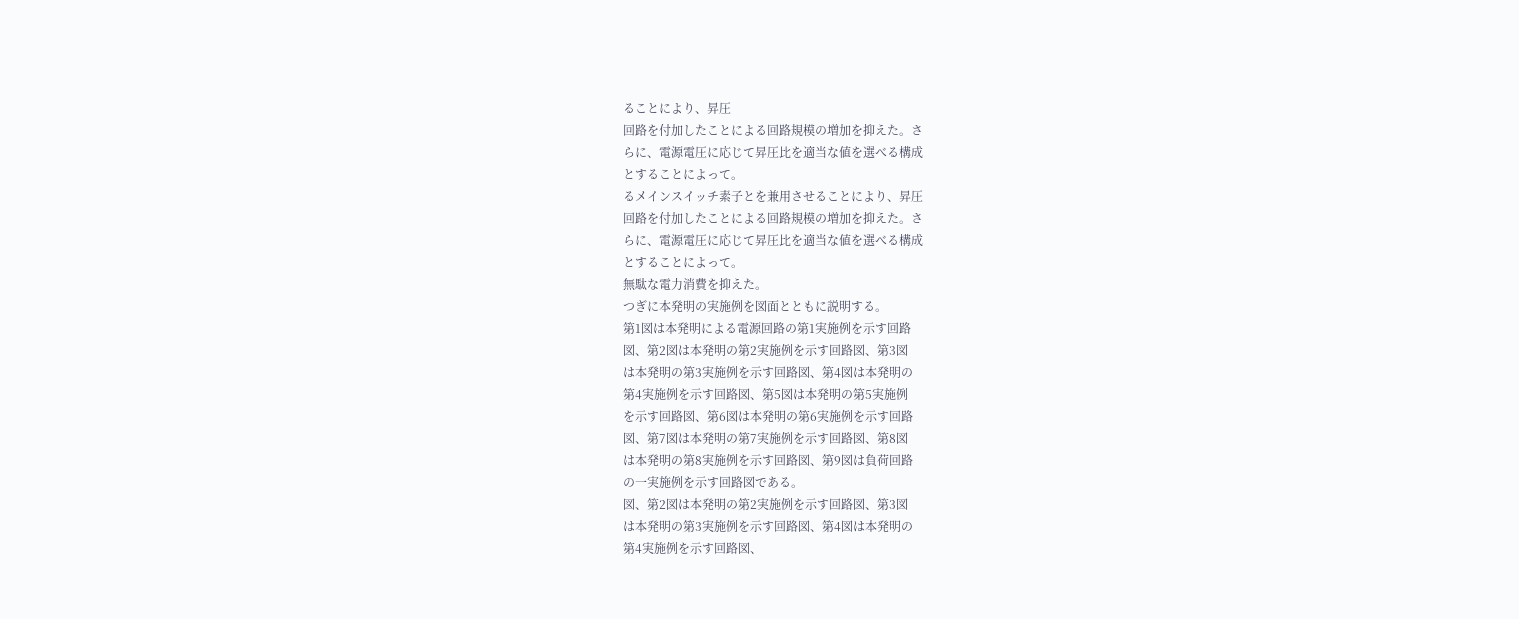ることにより、昇圧
回路を付加したことによる回路規模の増加を抑えた。さ
らに、電源電圧に応じて昇圧比を適当な値を選べる構成
とすることによって。
るメインスイッチ素子とを兼用させることにより、昇圧
回路を付加したことによる回路規模の増加を抑えた。さ
らに、電源電圧に応じて昇圧比を適当な値を選べる構成
とすることによって。
無駄な電力消費を抑えた。
つぎに本発明の実施例を図面とともに説明する。
第1図は本発明による電源回路の第1実施例を示す回路
図、第2図は本発明の第2実施例を示す回路図、第3図
は本発明の第3実施例を示す回路図、第4図は本発明の
第4実施例を示す回路図、第5図は本発明の第5実施例
を示す回路図、第6図は本発明の第6実施例を示す回路
図、第7図は本発明の第7実施例を示す回路図、第8図
は本発明の第8実施例を示す回路図、第9図は負荷回路
の一実施例を示す回路図である。
図、第2図は本発明の第2実施例を示す回路図、第3図
は本発明の第3実施例を示す回路図、第4図は本発明の
第4実施例を示す回路図、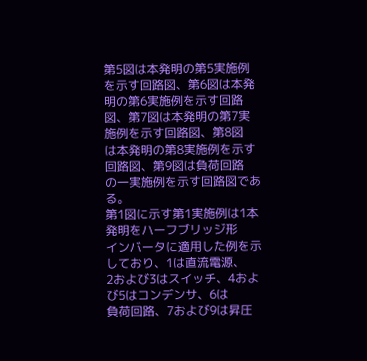第5図は本発明の第5実施例
を示す回路図、第6図は本発明の第6実施例を示す回路
図、第7図は本発明の第7実施例を示す回路図、第8図
は本発明の第8実施例を示す回路図、第9図は負荷回路
の一実施例を示す回路図である。
第1図に示す第1実施例は1本発明をハーフブリッジ形
インバータに適用した例を示しており、1は直流電源、
2および3はスイッチ、4および5はコンデンサ、6は
負荷回路、7および9は昇圧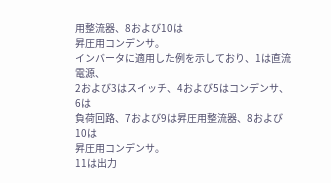用整流器、8および10は
昇圧用コンデンサ。
インバータに適用した例を示しており、1は直流電源、
2および3はスイッチ、4および5はコンデンサ、6は
負荷回路、7および9は昇圧用整流器、8および10は
昇圧用コンデンサ。
11は出力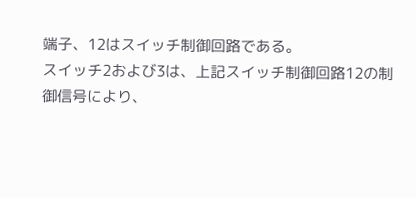端子、12はスイッチ制御回路である。
スイッチ2および3は、上記スイッチ制御回路12の制
御信号により、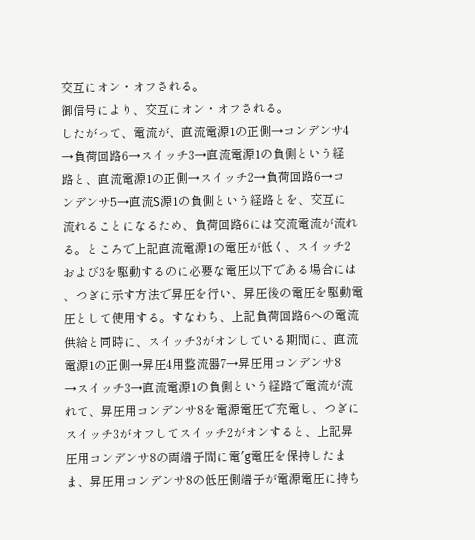交互にオン・オフされる。
御信号により、交互にオン・オフされる。
したがって、電流が、直流電源1の正側→コンデンサ4
→負荷回路6→スイッチ3→直流電源1の負側という経
路と、直流電源1の正側→スイッチ2→負荷回路6→コ
ンデンサ5→直流S源1の負側という経路とを、交互に
流れることになるため、負荷回路6には交流電流が流れ
る。ところで上記直流電源1の電圧が低く、スイッチ2
および3を駆動するのに必要な電圧以下である場合には
、つぎに示す方法で昇圧を行い、昇圧後の電圧を駆動電
圧として使用する。すなわち、上記負荷回路6への電流
供給と同時に、スイッチ3がオンしている期間に、直流
電源1の正側→昇圧4用整流器7→昇圧用コンデンサ8
→スイッチ3→直流電源1の負側という経路で電流が流
れて、昇圧用コンデンサ8を電源電圧で充電し、つぎに
スイッチ3がオフしてスイッチ2がオンすると、上記昇
圧用コンデンサ8の両端子間に電′g電圧を保持したま
ま、昇圧用コンデンサ8の低圧側端子が電源電圧に持ち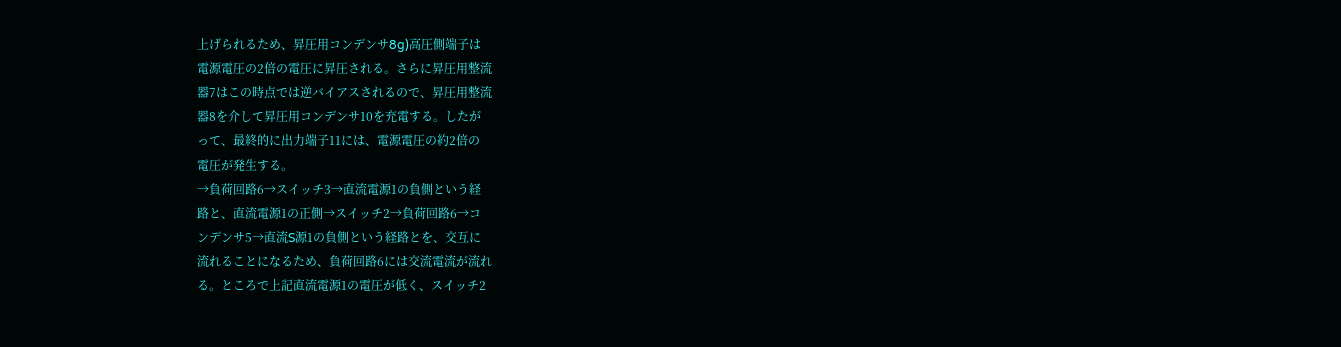上げられるため、昇圧用コンデンサ8g)高圧側端子は
電源電圧の2倍の電圧に昇圧される。さらに昇圧用整流
器7はこの時点では逆バイアスされるので、昇圧用整流
器8を介して昇圧用コンデンサ10を充電する。したが
って、最終的に出力端子11には、電源電圧の約2倍の
電圧が発生する。
→負荷回路6→スイッチ3→直流電源1の負側という経
路と、直流電源1の正側→スイッチ2→負荷回路6→コ
ンデンサ5→直流S源1の負側という経路とを、交互に
流れることになるため、負荷回路6には交流電流が流れ
る。ところで上記直流電源1の電圧が低く、スイッチ2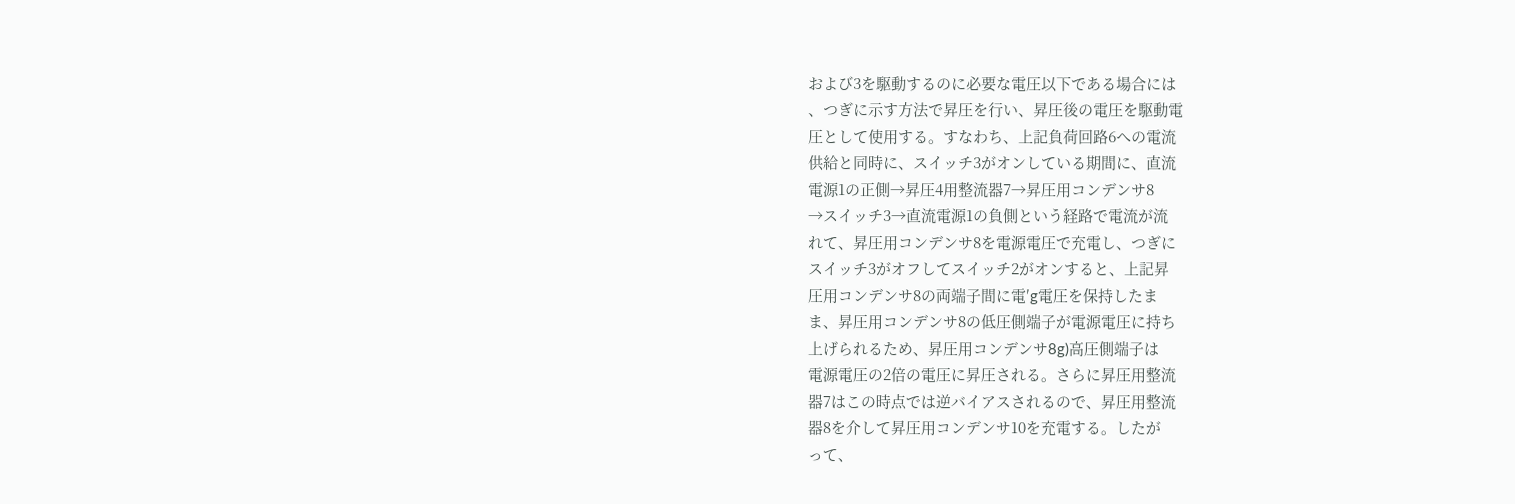および3を駆動するのに必要な電圧以下である場合には
、つぎに示す方法で昇圧を行い、昇圧後の電圧を駆動電
圧として使用する。すなわち、上記負荷回路6への電流
供給と同時に、スイッチ3がオンしている期間に、直流
電源1の正側→昇圧4用整流器7→昇圧用コンデンサ8
→スイッチ3→直流電源1の負側という経路で電流が流
れて、昇圧用コンデンサ8を電源電圧で充電し、つぎに
スイッチ3がオフしてスイッチ2がオンすると、上記昇
圧用コンデンサ8の両端子間に電′g電圧を保持したま
ま、昇圧用コンデンサ8の低圧側端子が電源電圧に持ち
上げられるため、昇圧用コンデンサ8g)高圧側端子は
電源電圧の2倍の電圧に昇圧される。さらに昇圧用整流
器7はこの時点では逆バイアスされるので、昇圧用整流
器8を介して昇圧用コンデンサ10を充電する。したが
って、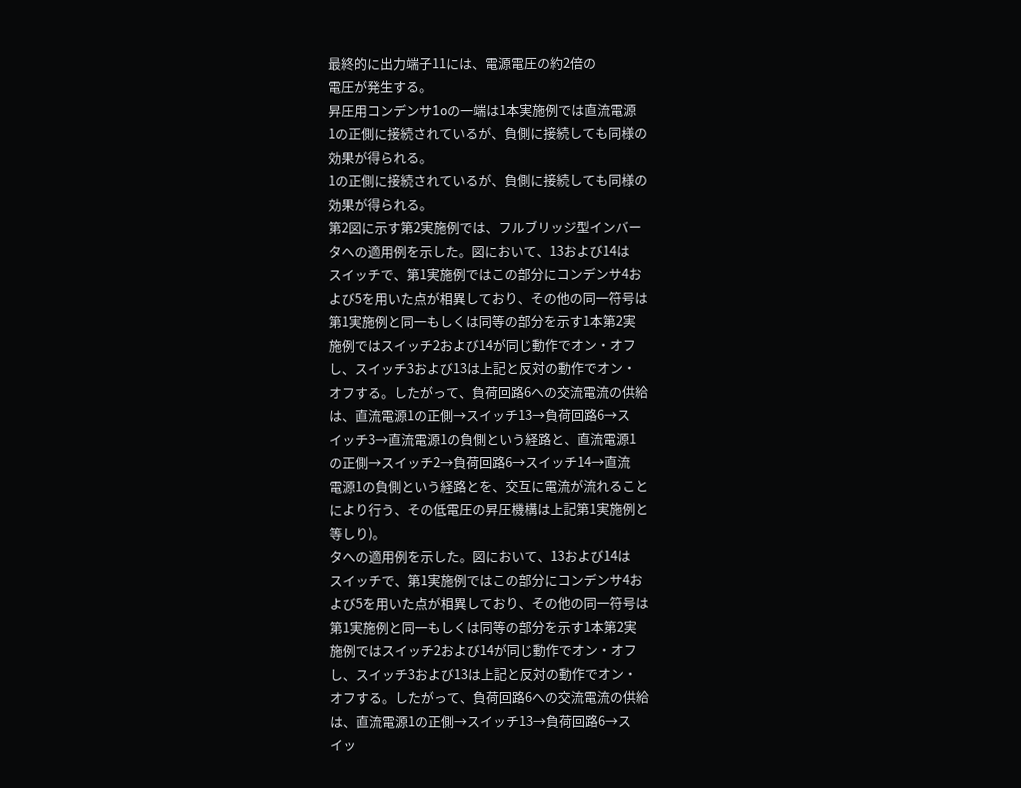最終的に出力端子11には、電源電圧の約2倍の
電圧が発生する。
昇圧用コンデンサ1oの一端は1本実施例では直流電源
1の正側に接続されているが、負側に接続しても同様の
効果が得られる。
1の正側に接続されているが、負側に接続しても同様の
効果が得られる。
第2図に示す第2実施例では、フルブリッジ型インバー
タへの適用例を示した。図において、13および14は
スイッチで、第1実施例ではこの部分にコンデンサ4お
よび5を用いた点が相異しており、その他の同一符号は
第1実施例と同一もしくは同等の部分を示す1本第2実
施例ではスイッチ2および14が同じ動作でオン・オフ
し、スイッチ3および13は上記と反対の動作でオン・
オフする。したがって、負荷回路6への交流電流の供給
は、直流電源1の正側→スイッチ13→負荷回路6→ス
イッチ3→直流電源1の負側という経路と、直流電源1
の正側→スイッチ2→負荷回路6→スイッチ14→直流
電源1の負側という経路とを、交互に電流が流れること
により行う、その低電圧の昇圧機構は上記第1実施例と
等しり)。
タへの適用例を示した。図において、13および14は
スイッチで、第1実施例ではこの部分にコンデンサ4お
よび5を用いた点が相異しており、その他の同一符号は
第1実施例と同一もしくは同等の部分を示す1本第2実
施例ではスイッチ2および14が同じ動作でオン・オフ
し、スイッチ3および13は上記と反対の動作でオン・
オフする。したがって、負荷回路6への交流電流の供給
は、直流電源1の正側→スイッチ13→負荷回路6→ス
イッ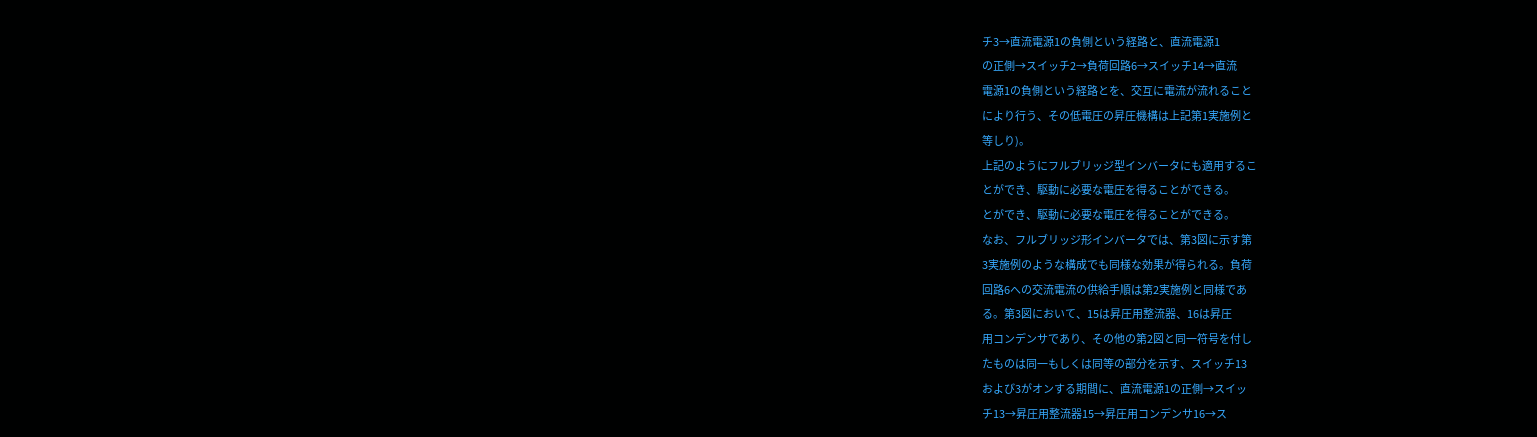チ3→直流電源1の負側という経路と、直流電源1
の正側→スイッチ2→負荷回路6→スイッチ14→直流
電源1の負側という経路とを、交互に電流が流れること
により行う、その低電圧の昇圧機構は上記第1実施例と
等しり)。
上記のようにフルブリッジ型インバータにも適用するこ
とができ、駆動に必要な電圧を得ることができる。
とができ、駆動に必要な電圧を得ることができる。
なお、フルブリッジ形インバータでは、第3図に示す第
3実施例のような構成でも同様な効果が得られる。負荷
回路6への交流電流の供給手順は第2実施例と同様であ
る。第3図において、15は昇圧用整流器、16は昇圧
用コンデンサであり、その他の第2図と同一符号を付し
たものは同一もしくは同等の部分を示す、スイッチ13
および3がオンする期間に、直流電源1の正側→スイッ
チ13→昇圧用整流器15→昇圧用コンデンサ16→ス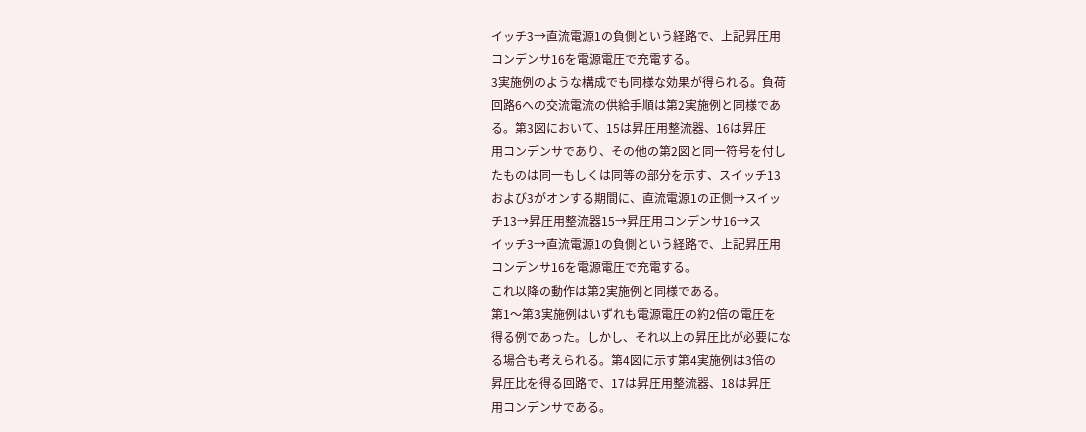イッチ3→直流電源1の負側という経路で、上記昇圧用
コンデンサ16を電源電圧で充電する。
3実施例のような構成でも同様な効果が得られる。負荷
回路6への交流電流の供給手順は第2実施例と同様であ
る。第3図において、15は昇圧用整流器、16は昇圧
用コンデンサであり、その他の第2図と同一符号を付し
たものは同一もしくは同等の部分を示す、スイッチ13
および3がオンする期間に、直流電源1の正側→スイッ
チ13→昇圧用整流器15→昇圧用コンデンサ16→ス
イッチ3→直流電源1の負側という経路で、上記昇圧用
コンデンサ16を電源電圧で充電する。
これ以降の動作は第2実施例と同様である。
第1〜第3実施例はいずれも電源電圧の約2倍の電圧を
得る例であった。しかし、それ以上の昇圧比が必要にな
る場合も考えられる。第4図に示す第4実施例は3倍の
昇圧比を得る回路で、17は昇圧用整流器、18は昇圧
用コンデンサである。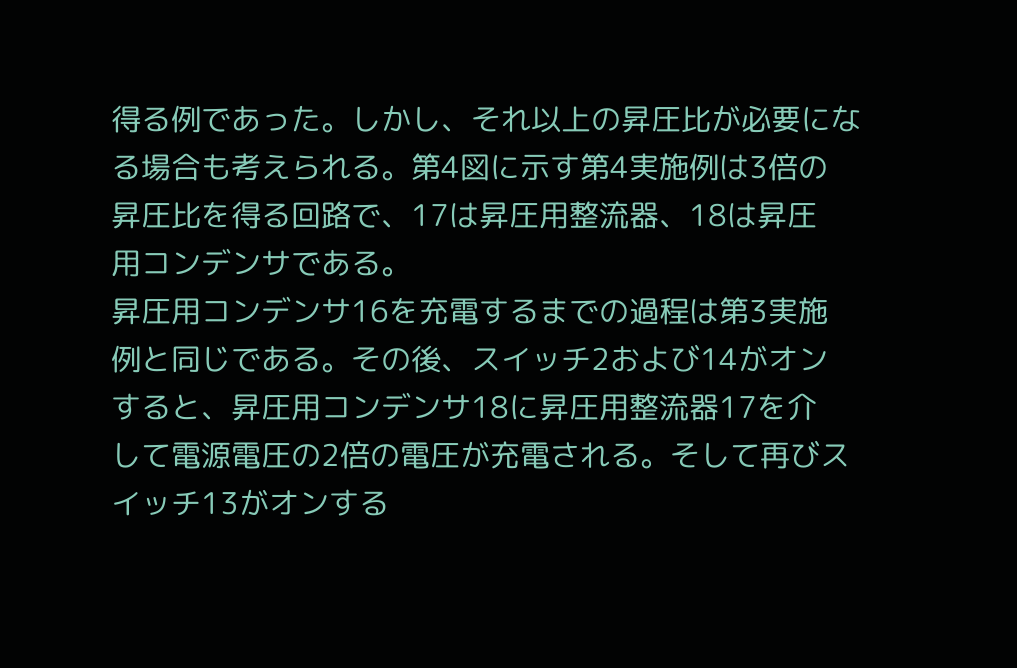得る例であった。しかし、それ以上の昇圧比が必要にな
る場合も考えられる。第4図に示す第4実施例は3倍の
昇圧比を得る回路で、17は昇圧用整流器、18は昇圧
用コンデンサである。
昇圧用コンデンサ16を充電するまでの過程は第3実施
例と同じである。その後、スイッチ2および14がオン
すると、昇圧用コンデンサ18に昇圧用整流器17を介
して電源電圧の2倍の電圧が充電される。そして再びス
イッチ13がオンする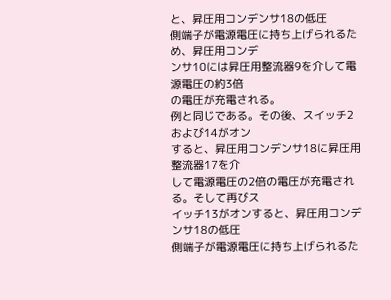と、昇圧用コンデンサ18の低圧
側端子が電源電圧に持ち上げられるため、昇圧用コンデ
ンサ10には昇圧用整流器9を介して電源電圧の約3倍
の電圧が充電される。
例と同じである。その後、スイッチ2および14がオン
すると、昇圧用コンデンサ18に昇圧用整流器17を介
して電源電圧の2倍の電圧が充電される。そして再びス
イッチ13がオンすると、昇圧用コンデンサ18の低圧
側端子が電源電圧に持ち上げられるた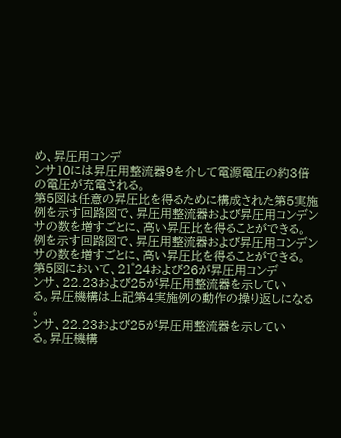め、昇圧用コンデ
ンサ10には昇圧用整流器9を介して電源電圧の約3倍
の電圧が充電される。
第5図は任意の昇圧比を得るために構成された第5実施
例を示す回路図で、昇圧用整流器および昇圧用コンデン
サの数を増すごとに、高い昇圧比を得ることができる。
例を示す回路図で、昇圧用整流器および昇圧用コンデン
サの数を増すごとに、高い昇圧比を得ることができる。
第5図において、21゜24および26が昇圧用コンデ
ンサ、22.23および25が昇圧用整流器を示してい
る。昇圧機構は上記第4実施例の動作の操り返しになる
。
ンサ、22.23および25が昇圧用整流器を示してい
る。昇圧機構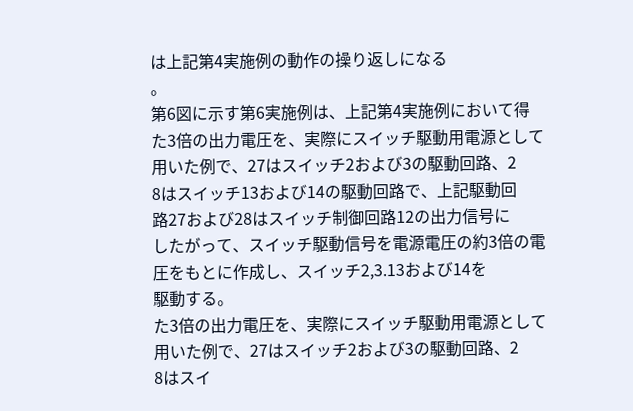は上記第4実施例の動作の操り返しになる
。
第6図に示す第6実施例は、上記第4実施例において得
た3倍の出力電圧を、実際にスイッチ駆動用電源として
用いた例で、27はスイッチ2および3の駆動回路、2
8はスイッチ13および14の駆動回路で、上記駆動回
路27および28はスイッチ制御回路12の出力信号に
したがって、スイッチ駆動信号を電源電圧の約3倍の電
圧をもとに作成し、スイッチ2,3.13および14を
駆動する。
た3倍の出力電圧を、実際にスイッチ駆動用電源として
用いた例で、27はスイッチ2および3の駆動回路、2
8はスイ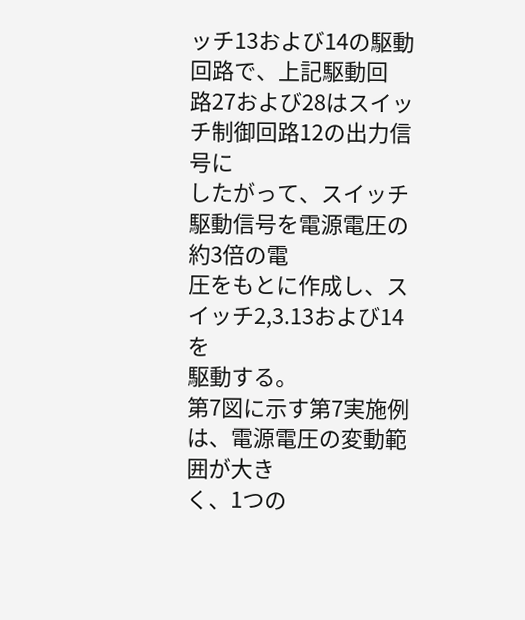ッチ13および14の駆動回路で、上記駆動回
路27および28はスイッチ制御回路12の出力信号に
したがって、スイッチ駆動信号を電源電圧の約3倍の電
圧をもとに作成し、スイッチ2,3.13および14を
駆動する。
第7図に示す第7実施例は、電源電圧の変動範囲が大き
く、1つの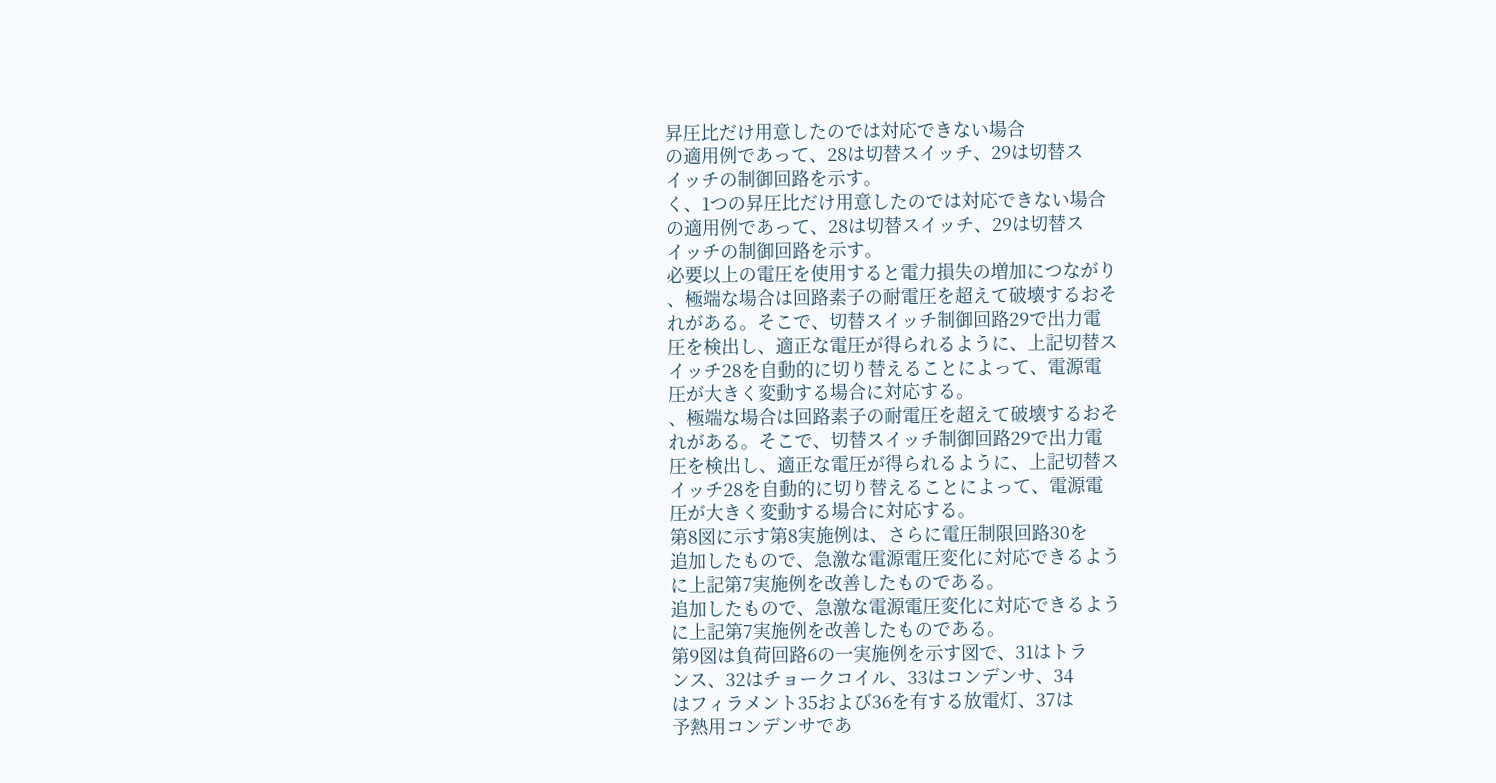昇圧比だけ用意したのでは対応できない場合
の適用例であって、28は切替スイッチ、29は切替ス
イッチの制御回路を示す。
く、1つの昇圧比だけ用意したのでは対応できない場合
の適用例であって、28は切替スイッチ、29は切替ス
イッチの制御回路を示す。
必要以上の電圧を使用すると電力損失の増加につながり
、極端な場合は回路素子の耐電圧を超えて破壊するおそ
れがある。そこで、切替スイッチ制御回路29で出力電
圧を検出し、適正な電圧が得られるように、上記切替ス
イッチ28を自動的に切り替えることによって、電源電
圧が大きく変動する場合に対応する。
、極端な場合は回路素子の耐電圧を超えて破壊するおそ
れがある。そこで、切替スイッチ制御回路29で出力電
圧を検出し、適正な電圧が得られるように、上記切替ス
イッチ28を自動的に切り替えることによって、電源電
圧が大きく変動する場合に対応する。
第8図に示す第8実施例は、さらに電圧制限回路30を
追加したもので、急激な電源電圧変化に対応できるよう
に上記第7実施例を改善したものである。
追加したもので、急激な電源電圧変化に対応できるよう
に上記第7実施例を改善したものである。
第9図は負荷回路6の一実施例を示す図で、31はトラ
ンス、32はチョークコイル、33はコンデンサ、34
はフィラメント35および36を有する放電灯、37は
予熱用コンデンサであ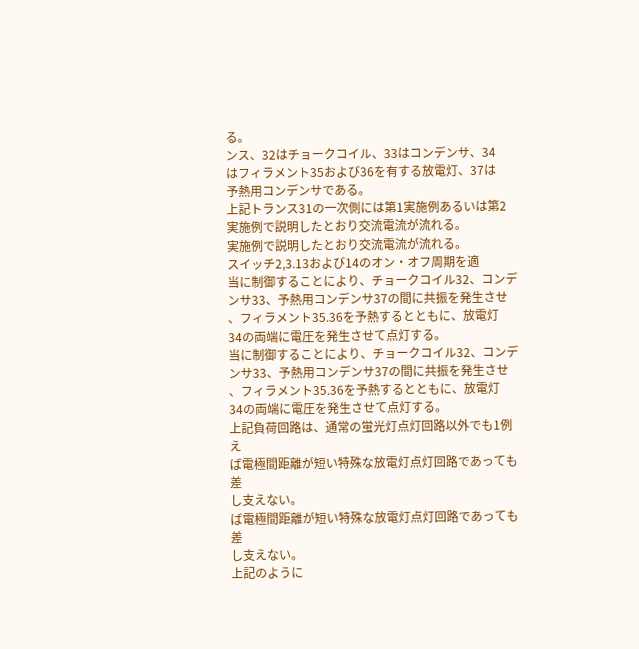る。
ンス、32はチョークコイル、33はコンデンサ、34
はフィラメント35および36を有する放電灯、37は
予熱用コンデンサである。
上記トランス31の一次側には第1実施例あるいは第2
実施例で説明したとおり交流電流が流れる。
実施例で説明したとおり交流電流が流れる。
スイッチ2,3.13および14のオン・オフ周期を適
当に制御することにより、チョークコイル32、コンデ
ンサ33、予熱用コンデンサ37の間に共振を発生させ
、フィラメント35.36を予熱するとともに、放電灯
34の両端に電圧を発生させて点灯する。
当に制御することにより、チョークコイル32、コンデ
ンサ33、予熱用コンデンサ37の間に共振を発生させ
、フィラメント35.36を予熱するとともに、放電灯
34の両端に電圧を発生させて点灯する。
上記負荷回路は、通常の蛍光灯点灯回路以外でも1例え
ば電極間距離が短い特殊な放電灯点灯回路であっても差
し支えない。
ば電極間距離が短い特殊な放電灯点灯回路であっても差
し支えない。
上記のように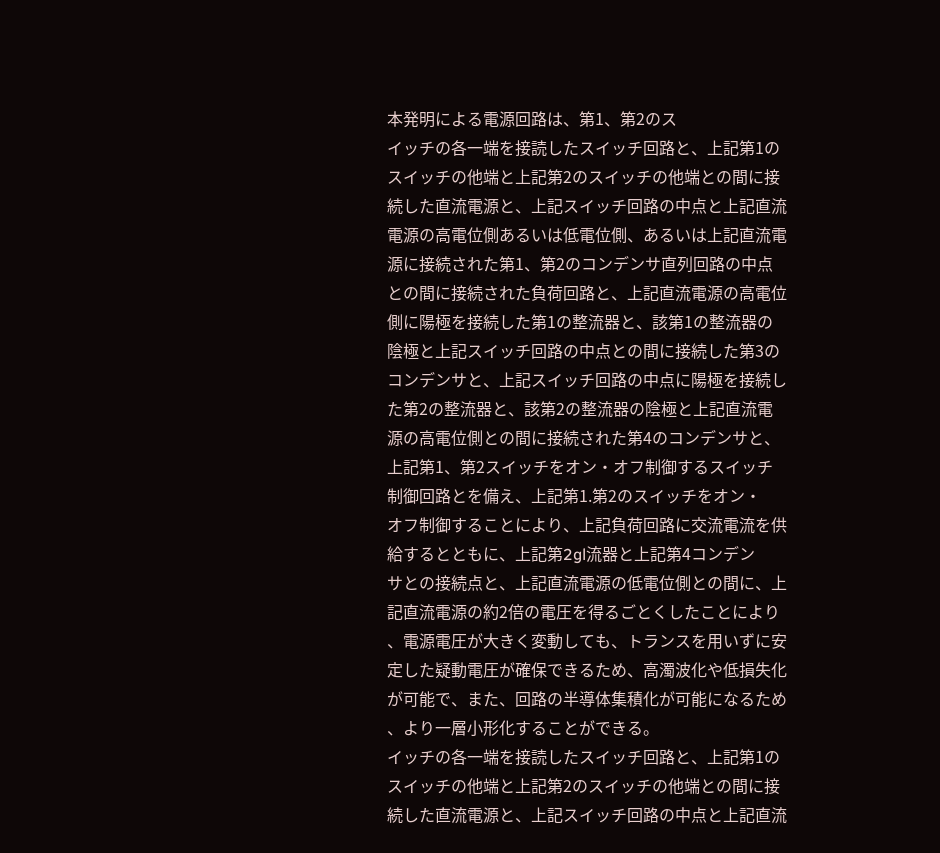本発明による電源回路は、第1、第2のス
イッチの各一端を接読したスイッチ回路と、上記第1の
スイッチの他端と上記第2のスイッチの他端との間に接
続した直流電源と、上記スイッチ回路の中点と上記直流
電源の高電位側あるいは低電位側、あるいは上記直流電
源に接続された第1、第2のコンデンサ直列回路の中点
との間に接続された負荷回路と、上記直流電源の高電位
側に陽極を接続した第1の整流器と、該第1の整流器の
陰極と上記スイッチ回路の中点との間に接続した第3の
コンデンサと、上記スイッチ回路の中点に陽極を接続し
た第2の整流器と、該第2の整流器の陰極と上記直流電
源の高電位側との間に接続された第4のコンデンサと、
上記第1、第2スイッチをオン・オフ制御するスイッチ
制御回路とを備え、上記第1.第2のスイッチをオン・
オフ制御することにより、上記負荷回路に交流電流を供
給するとともに、上記第2gl流器と上記第4コンデン
サとの接続点と、上記直流電源の低電位側との間に、上
記直流電源の約2倍の電圧を得るごとくしたことにより
、電源電圧が大きく変動しても、トランスを用いずに安
定した疑動電圧が確保できるため、高濁波化や低損失化
が可能で、また、回路の半導体集積化が可能になるため
、より一層小形化することができる。
イッチの各一端を接読したスイッチ回路と、上記第1の
スイッチの他端と上記第2のスイッチの他端との間に接
続した直流電源と、上記スイッチ回路の中点と上記直流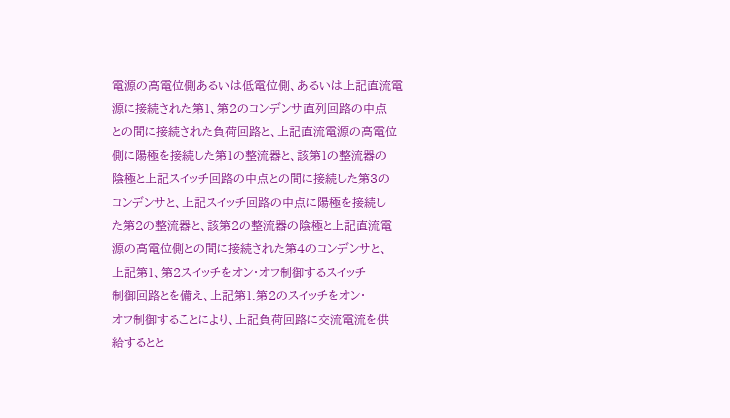電源の高電位側あるいは低電位側、あるいは上記直流電
源に接続された第1、第2のコンデンサ直列回路の中点
との間に接続された負荷回路と、上記直流電源の高電位
側に陽極を接続した第1の整流器と、該第1の整流器の
陰極と上記スイッチ回路の中点との間に接続した第3の
コンデンサと、上記スイッチ回路の中点に陽極を接続し
た第2の整流器と、該第2の整流器の陰極と上記直流電
源の高電位側との間に接続された第4のコンデンサと、
上記第1、第2スイッチをオン・オフ制御するスイッチ
制御回路とを備え、上記第1.第2のスイッチをオン・
オフ制御することにより、上記負荷回路に交流電流を供
給するとと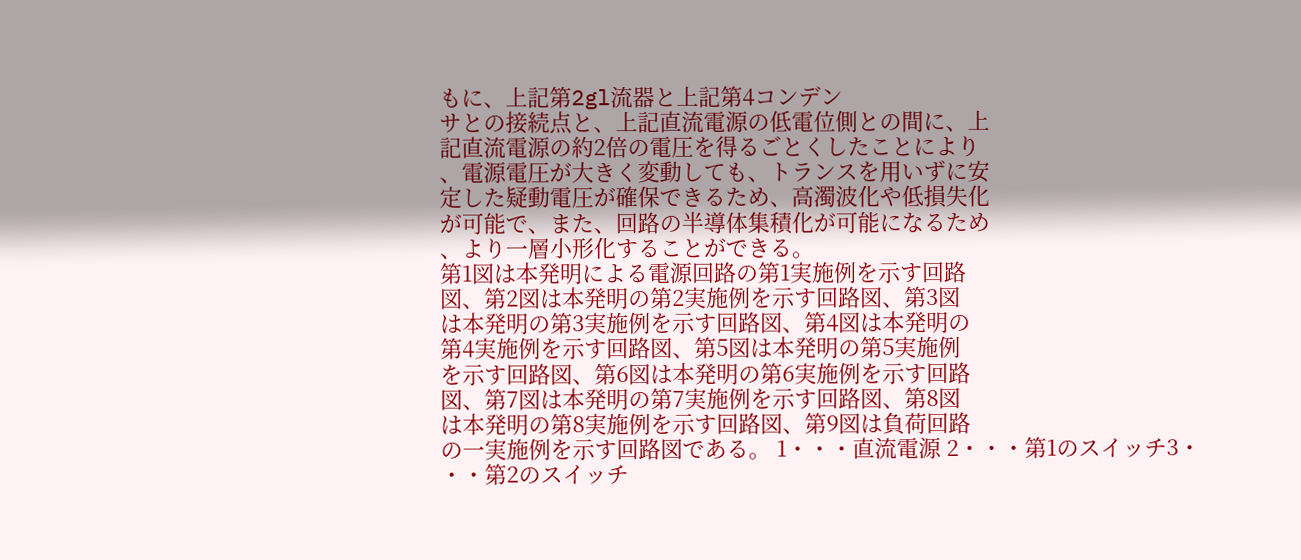もに、上記第2gl流器と上記第4コンデン
サとの接続点と、上記直流電源の低電位側との間に、上
記直流電源の約2倍の電圧を得るごとくしたことにより
、電源電圧が大きく変動しても、トランスを用いずに安
定した疑動電圧が確保できるため、高濁波化や低損失化
が可能で、また、回路の半導体集積化が可能になるため
、より一層小形化することができる。
第1図は本発明による電源回路の第1実施例を示す回路
図、第2図は本発明の第2実施例を示す回路図、第3図
は本発明の第3実施例を示す回路図、第4図は本発明の
第4実施例を示す回路図、第5図は本発明の第5実施例
を示す回路図、第6図は本発明の第6実施例を示す回路
図、第7図は本発明の第7実施例を示す回路図、第8図
は本発明の第8実施例を示す回路図、第9図は負荷回路
の一実施例を示す回路図である。 1・・・直流電源 2・・・第1のスイッチ3・
・・第2のスイッチ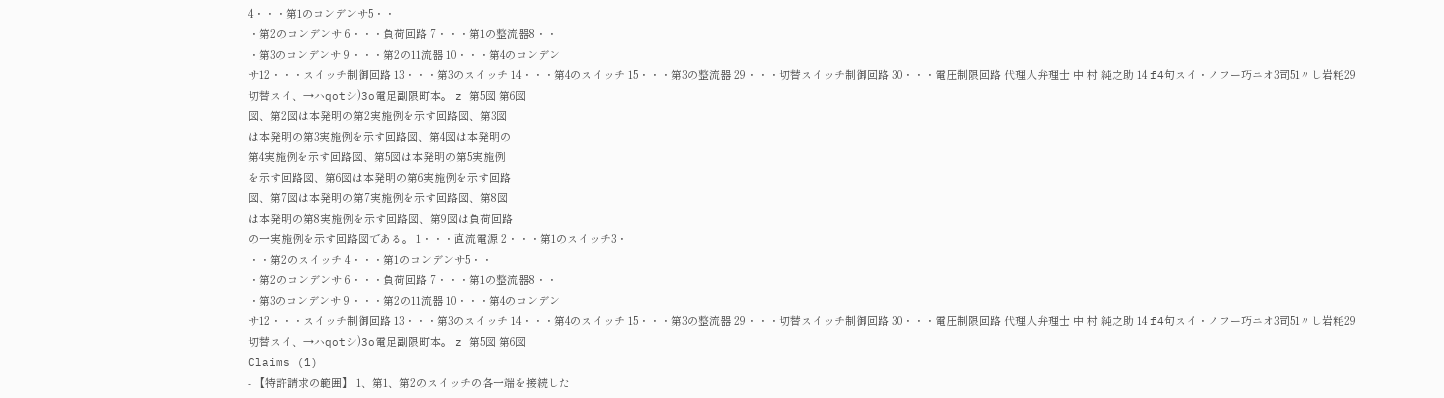4・・・第1のコンデンサ5・・
・第2のコンデンサ 6・・・負荷回路 7・・・第1の整流器8・・
・第3のコンデンサ 9・・・第2の11流器 10・・・第4のコンデン
サ12・・・スイッチ制御回路 13・・・第3のスイッチ 14・・・第4のスイッチ 15・・・第3の整流器 29・・・切替スイッチ制御回路 30・・・電圧制限回路 代理人弁理士 中 村 純之助 14 f4句スイ・ノフー巧ニオ3司51〃し岩粍29
切替スイ、→ハqotシ)3o電足副限町本。 z 第5図 第6図
図、第2図は本発明の第2実施例を示す回路図、第3図
は本発明の第3実施例を示す回路図、第4図は本発明の
第4実施例を示す回路図、第5図は本発明の第5実施例
を示す回路図、第6図は本発明の第6実施例を示す回路
図、第7図は本発明の第7実施例を示す回路図、第8図
は本発明の第8実施例を示す回路図、第9図は負荷回路
の一実施例を示す回路図である。 1・・・直流電源 2・・・第1のスイッチ3・
・・第2のスイッチ 4・・・第1のコンデンサ5・・
・第2のコンデンサ 6・・・負荷回路 7・・・第1の整流器8・・
・第3のコンデンサ 9・・・第2の11流器 10・・・第4のコンデン
サ12・・・スイッチ制御回路 13・・・第3のスイッチ 14・・・第4のスイッチ 15・・・第3の整流器 29・・・切替スイッチ制御回路 30・・・電圧制限回路 代理人弁理士 中 村 純之助 14 f4句スイ・ノフー巧ニオ3司51〃し岩粍29
切替スイ、→ハqotシ)3o電足副限町本。 z 第5図 第6図
Claims (1)
- 【特許請求の範囲】 1、第1、第2のスイッチの各一端を接続した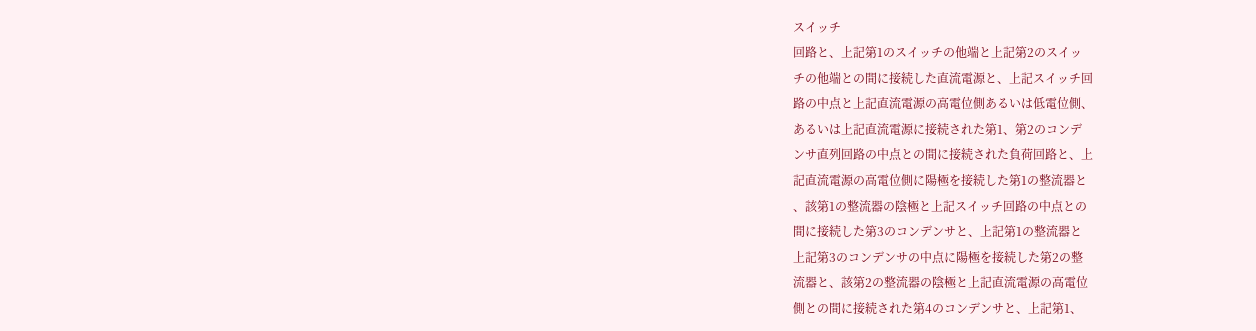スイッチ
回路と、上記第1のスイッチの他端と上記第2のスイッ
チの他端との間に接続した直流電源と、上記スイッチ回
路の中点と上記直流電源の高電位側あるいは低電位側、
あるいは上記直流電源に接続された第1、第2のコンデ
ンサ直列回路の中点との間に接続された負荷回路と、上
記直流電源の高電位側に陽極を接続した第1の整流器と
、該第1の整流器の陰極と上記スイッチ回路の中点との
間に接続した第3のコンデンサと、上記第1の整流器と
上記第3のコンデンサの中点に陽極を接続した第2の整
流器と、該第2の整流器の陰極と上記直流電源の高電位
側との間に接続された第4のコンデンサと、上記第1、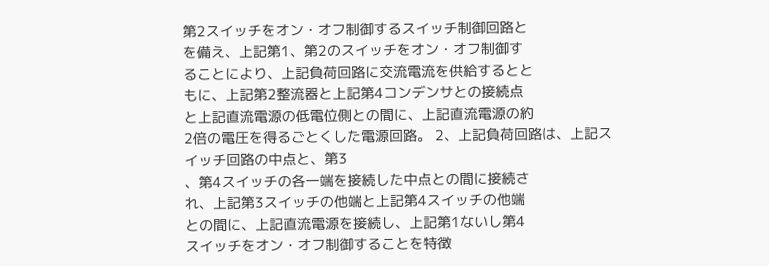第2スイッチをオン・オフ制御するスイッチ制御回路と
を備え、上記第1、第2のスイッチをオン・オフ制御す
ることにより、上記負荷回路に交流電流を供給するとと
もに、上記第2整流器と上記第4コンデンサとの接続点
と上記直流電源の低電位側との間に、上記直流電源の約
2倍の電圧を得るごとくした電源回路。 2、上記負荷回路は、上記スイッチ回路の中点と、第3
、第4スイッチの各一端を接続した中点との間に接続さ
れ、上記第3スイッチの他端と上記第4スイッチの他端
との間に、上記直流電源を接続し、上記第1ないし第4
スイッチをオン・オフ制御することを特徴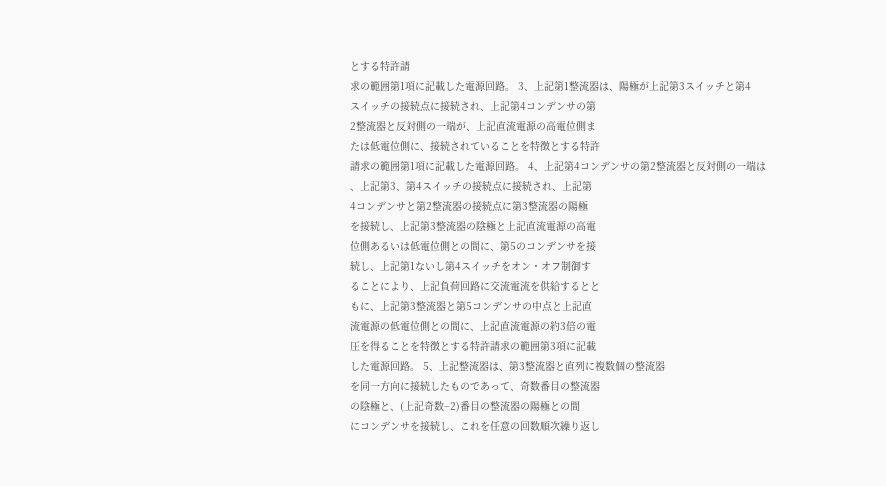とする特許請
求の範囲第1項に記載した電源回路。 3、上記第1整流器は、陽極が上記第3スイッチと第4
スイッチの接続点に接続され、上記第4コンデンサの第
2整流器と反対側の一端が、上記直流電源の高電位側ま
たは低電位側に、接続されていることを特徴とする特許
請求の範囲第1項に記載した電源回路。 4、上記第4コンデンサの第2整流器と反対側の一端は
、上記第3、第4スイッチの接続点に接続され、上記第
4コンデンサと第2整流器の接続点に第3整流器の陽極
を接続し、上記第3整流器の陰極と上記直流電源の高電
位側あるいは低電位側との間に、第5のコンデンサを接
続し、上記第1ないし第4スイッチをオン・オフ制御す
ることにより、上記負荷回路に交流電流を供給するとと
もに、上記第3整流器と第5コンデンサの中点と上記直
流電源の低電位側との間に、上記直流電源の約3倍の電
圧を得ることを特徴とする特許請求の範囲第3項に記載
した電源回路。 5、上記整流器は、第3整流器と直列に複数個の整流器
を同一方向に接続したものであって、奇数番目の整流器
の陰極と、(上記奇数−2)番目の整流器の陽極との間
にコンデンサを接続し、これを任意の回数順次繰り返し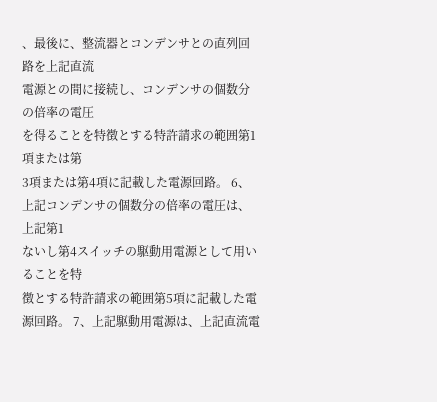、最後に、整流器とコンデンサとの直列回路を上記直流
電源との間に接続し、コンデンサの個数分の倍率の電圧
を得ることを特徴とする特許請求の範囲第1項または第
3項または第4項に記載した電源回路。 6、上記コンデンサの個数分の倍率の電圧は、上記第1
ないし第4スイッチの駆動用電源として用いることを特
徴とする特許請求の範囲第5項に記載した電源回路。 7、上記駆動用電源は、上記直流電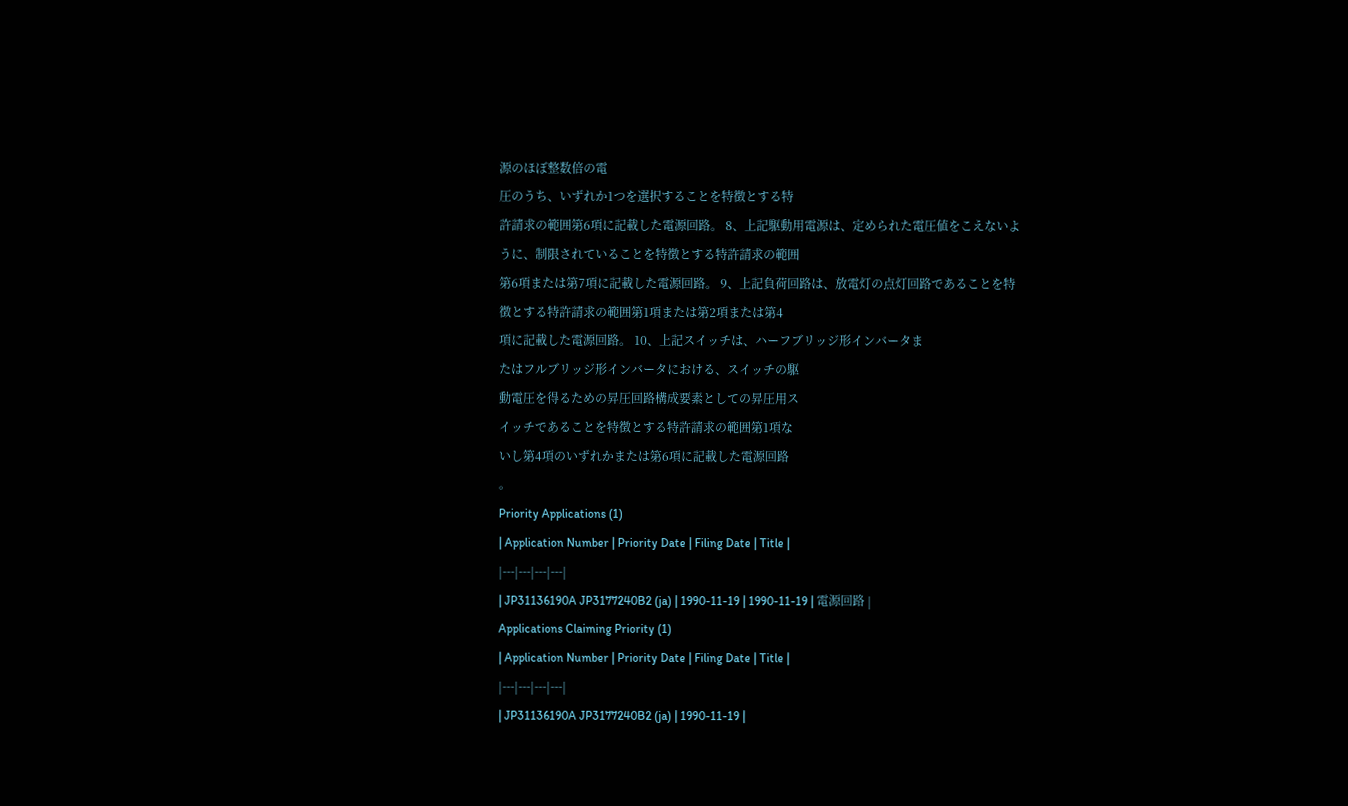源のほぼ整数倍の電
圧のうち、いずれか1つを選択することを特徴とする特
許請求の範囲第6項に記載した電源回路。 8、上記駆動用電源は、定められた電圧値をこえないよ
うに、制限されていることを特徴とする特許請求の範囲
第6項または第7項に記載した電源回路。 9、上記負荷回路は、放電灯の点灯回路であることを特
徴とする特許請求の範囲第1項または第2項または第4
項に記載した電源回路。 10、上記スイッチは、ハーフブリッジ形インバータま
たはフルブリッジ形インバータにおける、スイッチの駆
動電圧を得るための昇圧回路構成要素としての昇圧用ス
イッチであることを特徴とする特許請求の範囲第1項な
いし第4項のいずれかまたは第6項に記載した電源回路
。
Priority Applications (1)
| Application Number | Priority Date | Filing Date | Title |
|---|---|---|---|
| JP31136190A JP3177240B2 (ja) | 1990-11-19 | 1990-11-19 | 電源回路 |
Applications Claiming Priority (1)
| Application Number | Priority Date | Filing Date | Title |
|---|---|---|---|
| JP31136190A JP3177240B2 (ja) | 1990-11-19 |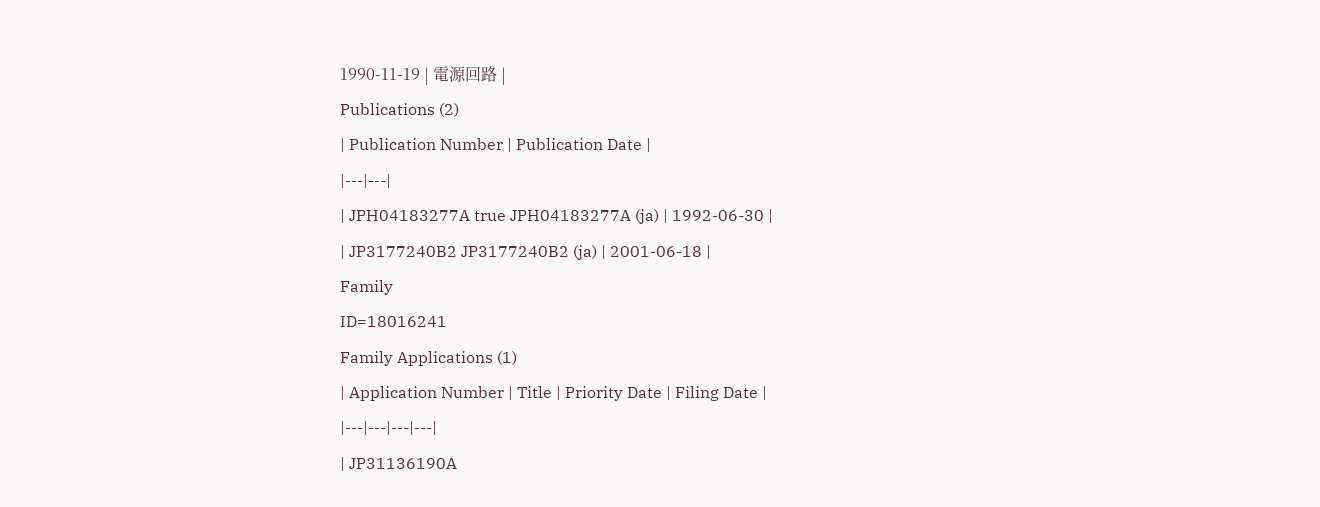1990-11-19 | 電源回路 |
Publications (2)
| Publication Number | Publication Date |
|---|---|
| JPH04183277A true JPH04183277A (ja) | 1992-06-30 |
| JP3177240B2 JP3177240B2 (ja) | 2001-06-18 |
Family
ID=18016241
Family Applications (1)
| Application Number | Title | Priority Date | Filing Date |
|---|---|---|---|
| JP31136190A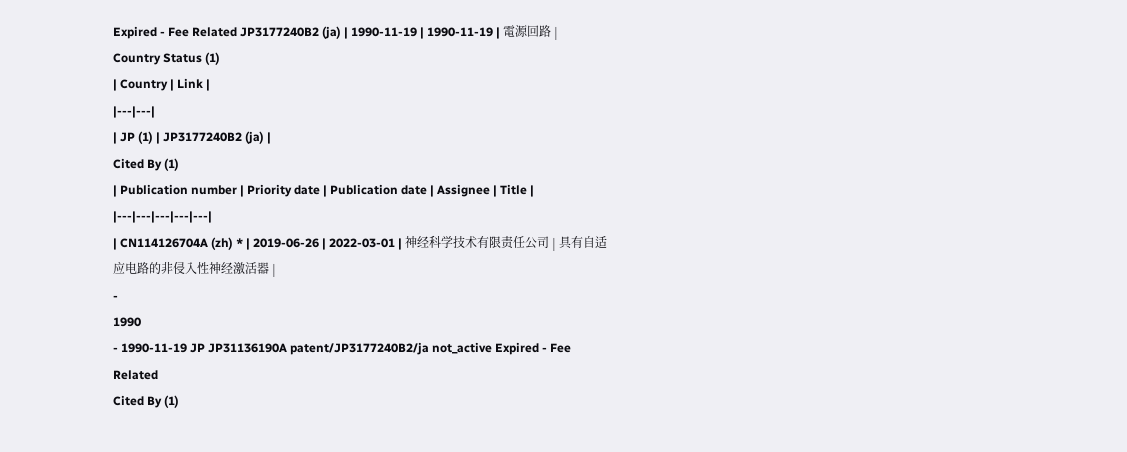Expired - Fee Related JP3177240B2 (ja) | 1990-11-19 | 1990-11-19 | 電源回路 |
Country Status (1)
| Country | Link |
|---|---|
| JP (1) | JP3177240B2 (ja) |
Cited By (1)
| Publication number | Priority date | Publication date | Assignee | Title |
|---|---|---|---|---|
| CN114126704A (zh) * | 2019-06-26 | 2022-03-01 | 神经科学技术有限责任公司 | 具有自适应电路的非侵入性神经激活器 |
-
1990
- 1990-11-19 JP JP31136190A patent/JP3177240B2/ja not_active Expired - Fee Related
Cited By (1)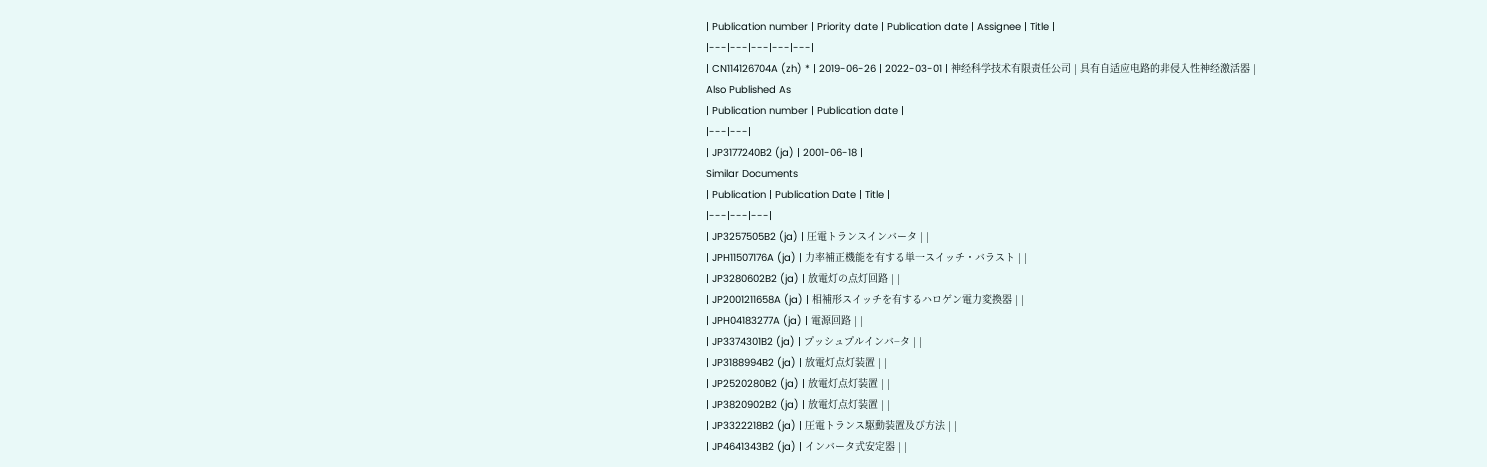| Publication number | Priority date | Publication date | Assignee | Title |
|---|---|---|---|---|
| CN114126704A (zh) * | 2019-06-26 | 2022-03-01 | 神经科学技术有限责任公司 | 具有自适应电路的非侵入性神经激活器 |
Also Published As
| Publication number | Publication date |
|---|---|
| JP3177240B2 (ja) | 2001-06-18 |
Similar Documents
| Publication | Publication Date | Title |
|---|---|---|
| JP3257505B2 (ja) | 圧電トランスインバータ | |
| JPH11507176A (ja) | 力率補正機能を有する単一スイッチ・バラスト | |
| JP3280602B2 (ja) | 放電灯の点灯回路 | |
| JP2001211658A (ja) | 相補形スイッチを有するハロゲン電力変換器 | |
| JPH04183277A (ja) | 電源回路 | |
| JP3374301B2 (ja) | プッシュプルインバ−タ | |
| JP3188994B2 (ja) | 放電灯点灯装置 | |
| JP2520280B2 (ja) | 放電灯点灯装置 | |
| JP3820902B2 (ja) | 放電灯点灯装置 | |
| JP3322218B2 (ja) | 圧電トランス駆動装置及び方法 | |
| JP4641343B2 (ja) | インバータ式安定器 | |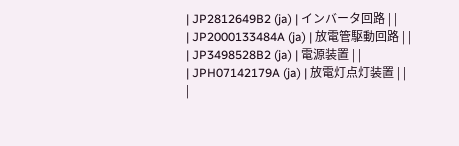| JP2812649B2 (ja) | インバータ回路 | |
| JP2000133484A (ja) | 放電管駆動回路 | |
| JP3498528B2 (ja) | 電源装置 | |
| JPH07142179A (ja) | 放電灯点灯装置 | |
|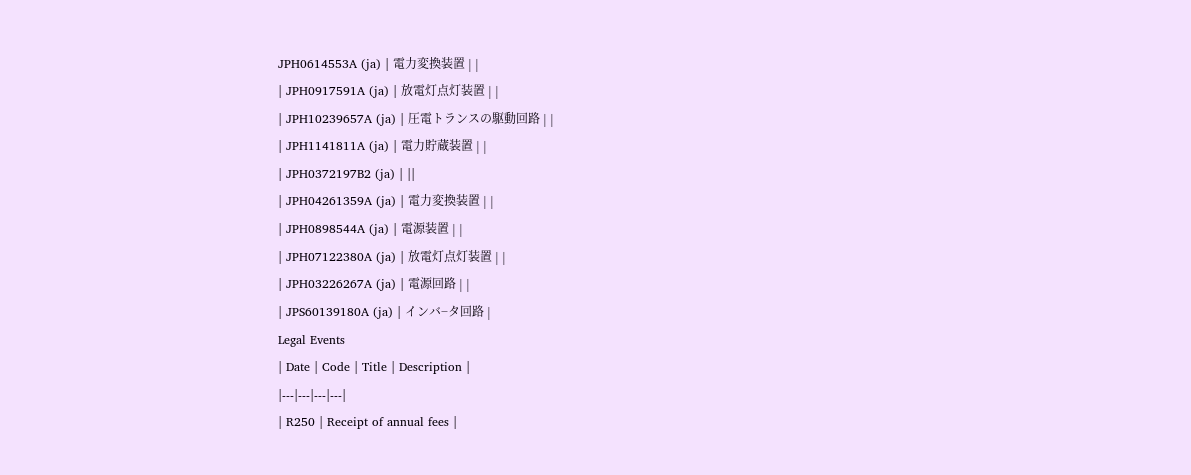JPH0614553A (ja) | 電力変換装置 | |
| JPH0917591A (ja) | 放電灯点灯装置 | |
| JPH10239657A (ja) | 圧電トランスの駆動回路 | |
| JPH1141811A (ja) | 電力貯蔵装置 | |
| JPH0372197B2 (ja) | ||
| JPH04261359A (ja) | 電力変換装置 | |
| JPH0898544A (ja) | 電源装置 | |
| JPH07122380A (ja) | 放電灯点灯装置 | |
| JPH03226267A (ja) | 電源回路 | |
| JPS60139180A (ja) | インバ−タ回路 |
Legal Events
| Date | Code | Title | Description |
|---|---|---|---|
| R250 | Receipt of annual fees |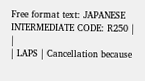Free format text: JAPANESE INTERMEDIATE CODE: R250 |
|
| LAPS | Cancellation because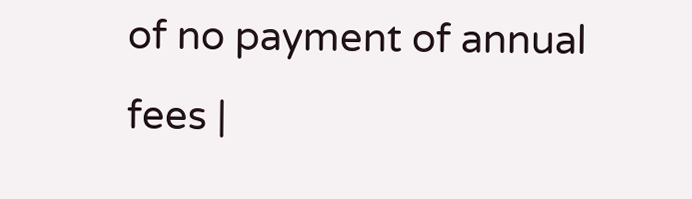of no payment of annual fees |